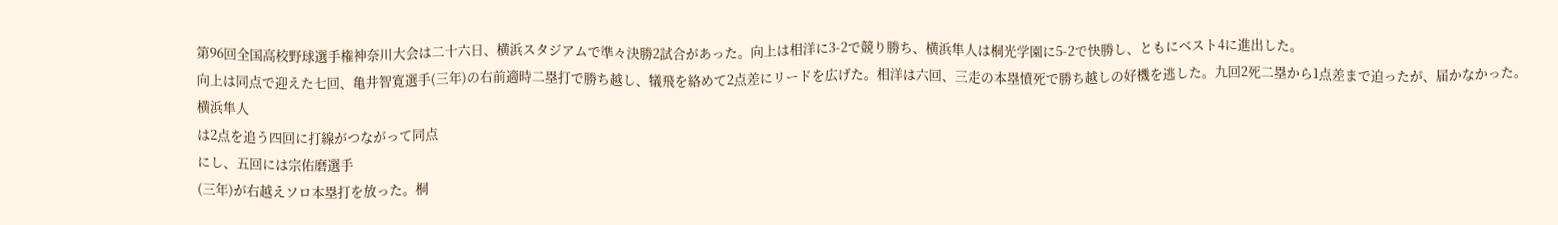第96回全国高校野球選手権神奈川大会は二十六日、横浜スタジアムで準々決勝2試合があった。向上は相洋に3-2で競り勝ち、横浜隼人は桐光学園に5-2で快勝し、ともにベスト4に進出した。
向上は同点で迎えた七回、亀井智寛選手(三年)の右前適時二塁打で勝ち越し、犠飛を絡めて2点差にリードを広げた。相洋は六回、三走の本塁憤死で勝ち越しの好機を逃した。九回2死二塁から1点差まで迫ったが、届かなかった。
横浜隼人
は2点を追う四回に打線がつながって同点
にし、五回には宗佑磨選手
(三年)が右越えソロ本塁打を放った。桐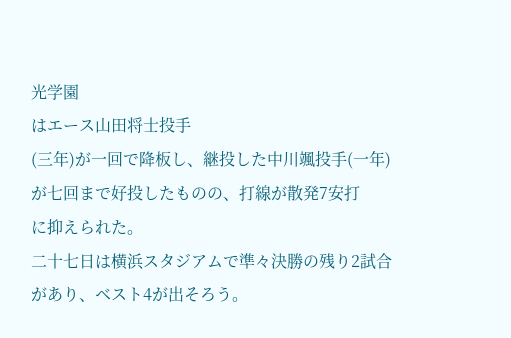光学園
はエース山田将士投手
(三年)が一回で降板し、継投した中川颯投手(一年)が七回まで好投したものの、打線が散発7安打
に抑えられた。
二十七日は横浜スタジアムで準々決勝の残り2試合があり、ベスト4が出そろう。